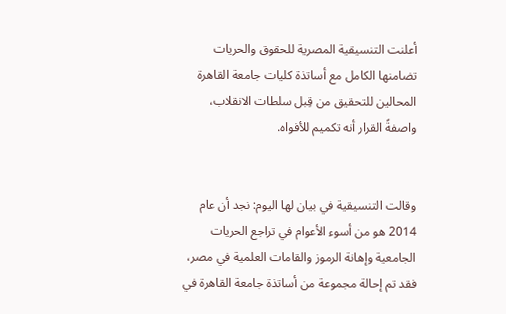أعلنت التنسيقية المصرية للحقوق والحريات تضامنها الكامل مع أساتذة كليات جامعة القاهرة المحالين للتحقيق من قِبل سلطات الانقلاب، واصفةً القرار أنه تكميم للأفواه.


وقالت التنسيقية في بيان لها اليوم: نجد أن عام 2014 هو من أسوء الأعوام في تراجع الحريات الجامعية وإهانة الرموز والقامات العلمية في مصر، فقد تم إحالة مجموعة من أساتذة جامعة القاهرة في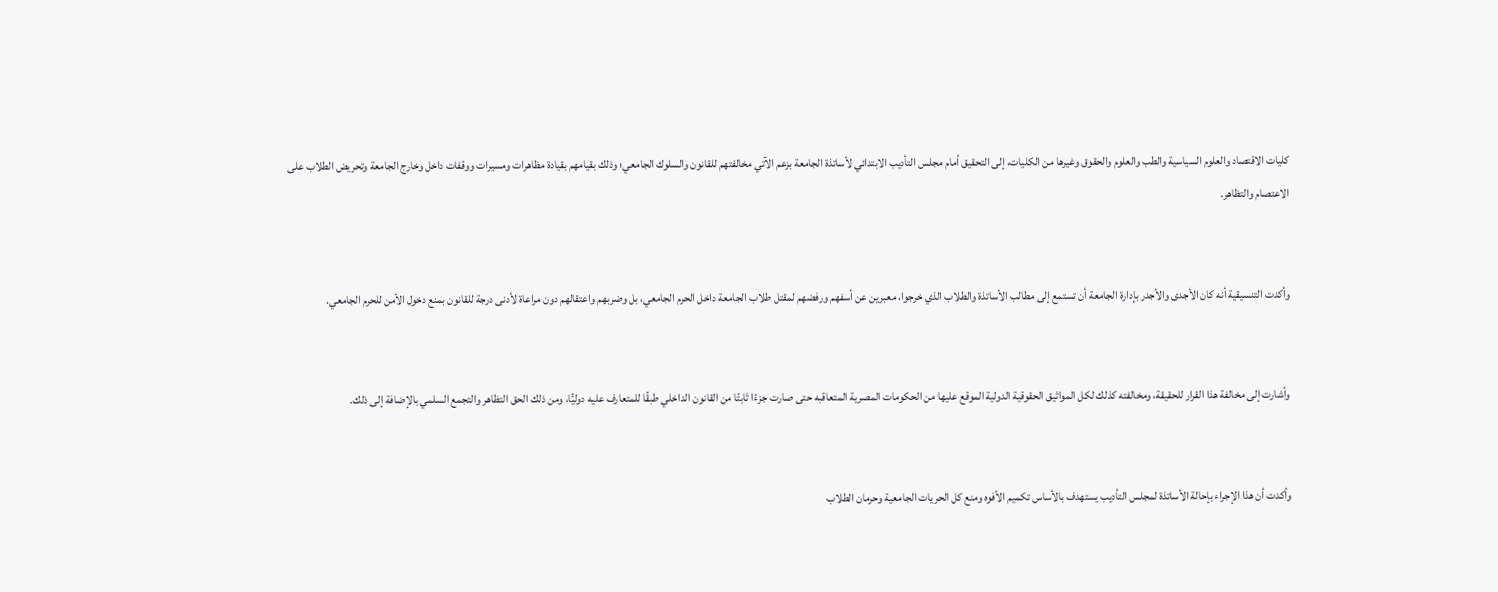كليات الاقتصاد والعلوم السياسية والطب والعلوم والحقوق وغيرها من الكليات، إلى التحقيق أمام مجلس التأديب الابتدائي لأساتذة الجامعة بزعم الآتي مخالفتهم للقانون والسلوك الجامعي؛ وذلك بقيامهم بقيادة مظاهرات ومسيرات ووقفات داخل وخارج الجامعة وتحريض الطلاب على الاعتصام والتظاهر.


وأكدت التنسيقية أنه كان الأجدى والأجدر بإدارة الجامعة أن تستمع إلى مطالب الأساتذة والطلاب الذي خرجوا، معبرين عن أسفهم ورفضهم لمقتل طلاب الجامعة داخل الحرم الجامعي، بل وضربهم واعتقالهم دون مراعاة لأدنى درجة للقانون بمنع دخول الأمن للحرم الجامعي.


وأشارت إلى مخالفة هذا القرار للحقيقة، ومخالفته كذلك لكل المواثيق الحقوقية الدولية الموقع عليها من الحكومات المصرية المتعاقبه حتى صارت جزءًا ثابتًا من القانون الداخلي طبقًا للمتعارف عليه دوليًّا، ومن ذلك الحق التظاهر والتجمع السلمي بالإضافة إلى ذلك.


وأكدت أن هذا الإجراء بإحالة الأساتذة لمجلس التأديب يستهدف بالأساس تكميم الأفوه ومنع كل الحريات الجامعية وحرمان الطلاب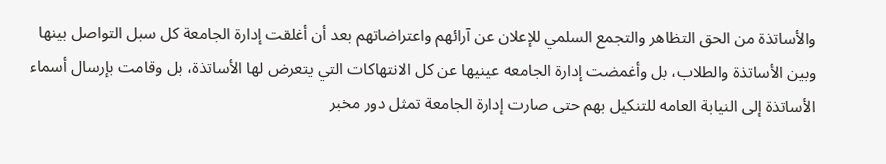والأساتذة من الحق التظاهر والتجمع السلمي للإعلان عن آرائهم واعتراضاتهم بعد أن أغلقت إدارة الجامعة كل سبل التواصل بينها وبين الأساتذة والطلاب، بل وأغمضت إدارة الجامعه عينيها عن كل الانتهاكات التي يتعرض لها الأساتذة، بل وقامت بإرسال أسماء الأساتذة إلى النيابة العامه للتنكيل بهم حتى صارت إدارة الجامعة تمثل دور مخبر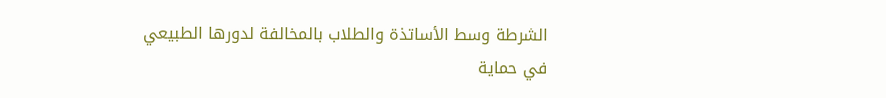الشرطة وسط الأساتذة والطلاب بالمخالفة لدورها الطبيعي في حماية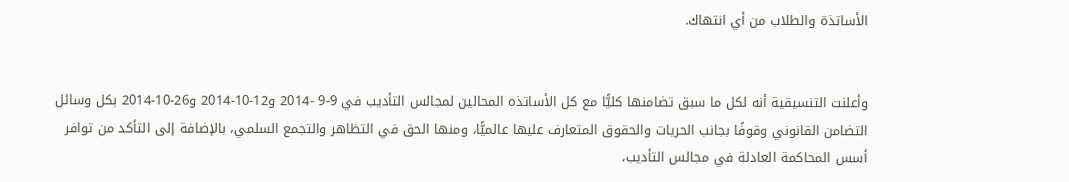الأساتذة والطلاب من أي انتهاك.


وأعلنت التنسيقية أنه لكل ما سبق تضامنها كليًّا مع كل الأساتذه المحالين لمجالس التأديب في 9-9 -2014 و12-10-2014 و26-10-2014 بكل وسائل التضامن القانوني وقوفًا بجانب الحريات والحقوق المتعارف عليها عالميًّا، ومنها الحق في التظاهر والتجمع السلمي، بالإضافة إلى التأكد من توافر أسس المحاكمة العادلة في مجالس التأديب،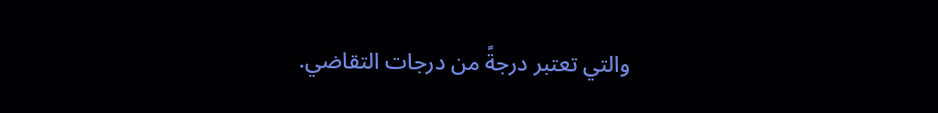والتي تعتبر درجةً من درجات التقاضي.